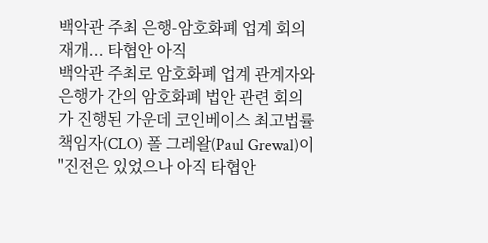백악관 주최 은행-암호화폐 업계 회의 재개... 타협안 아직
백악관 주최로 암호화폐 업계 관계자와 은행가 간의 암호화폐 법안 관련 회의가 진행된 가운데 코인베이스 최고법률책임자(CLO) 폴 그레왈(Paul Grewal)이 "진전은 있었으나 아직 타협안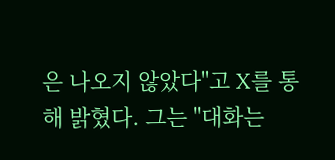은 나오지 않았다"고 X를 통해 밝혔다. 그는 "대화는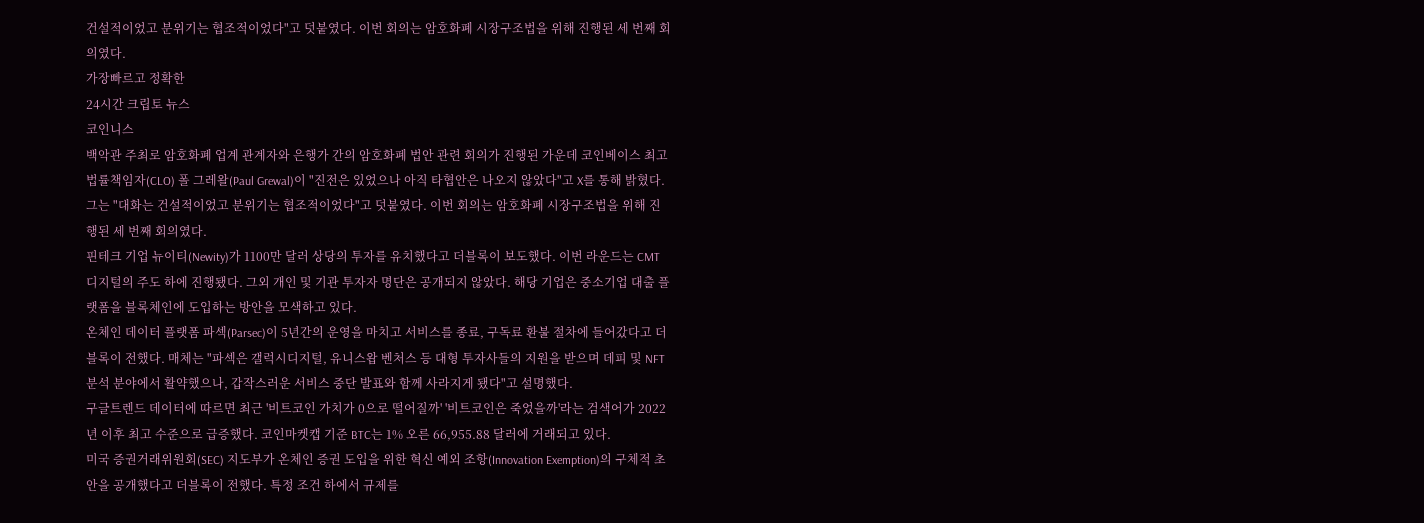건설적이었고 분위기는 협조적이었다"고 덧붙였다. 이번 회의는 암호화폐 시장구조법을 위해 진행된 세 번째 회의였다.
가장빠르고 정확한
24시간 크립토 뉴스
코인니스
백악관 주최로 암호화폐 업계 관계자와 은행가 간의 암호화폐 법안 관련 회의가 진행된 가운데 코인베이스 최고법률책임자(CLO) 폴 그레왈(Paul Grewal)이 "진전은 있었으나 아직 타협안은 나오지 않았다"고 X를 통해 밝혔다. 그는 "대화는 건설적이었고 분위기는 협조적이었다"고 덧붙였다. 이번 회의는 암호화폐 시장구조법을 위해 진행된 세 번째 회의였다.
핀테크 기업 뉴이티(Newity)가 1100만 달러 상당의 투자를 유치했다고 더블록이 보도했다. 이번 라운드는 CMT 디지털의 주도 하에 진행됐다. 그외 개인 및 기관 투자자 명단은 공개되지 않았다. 해당 기업은 중소기업 대출 플랫폼을 블록체인에 도입하는 방안을 모색하고 있다.
온체인 데이터 플랫폼 파섹(Parsec)이 5년간의 운영을 마치고 서비스를 종료, 구독료 환불 절차에 들어갔다고 더블록이 전했다. 매체는 "파섹은 갤럭시디지털, 유니스왑 벤처스 등 대형 투자사들의 지원을 받으며 데피 및 NFT 분석 분야에서 활약했으나, 갑작스러운 서비스 중단 발표와 함께 사라지게 됐다"고 설명했다.
구글트렌드 데이터에 따르면 최근 '비트코인 가치가 0으로 떨어질까' '비트코인은 죽었을까'라는 검색어가 2022년 이후 최고 수준으로 급증했다. 코인마켓캡 기준 BTC는 1% 오른 66,955.88 달러에 거래되고 있다.
미국 증권거래위원회(SEC) 지도부가 온체인 증권 도입을 위한 혁신 예외 조항(Innovation Exemption)의 구체적 초안을 공개했다고 더블록이 전했다. 특정 조건 하에서 규제를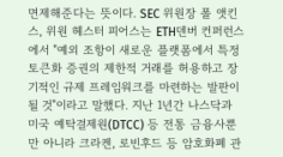면제해준다는 뜻이다. SEC 위원장 폴 앳킨스, 위원 헤스터 피어스는 ETH덴버 컨퍼런스에서 "예외 조항이 새로운 플랫폼에서 특정 토큰화 증권의 제한적 거래를 허용하고 장기적인 규제 프레임워크를 마련하는 발판이 될 것"이라고 말했다. 지난 1년간 나스닥과 미국 예탁결제원(DTCC) 등 전통 금융사뿐만 아니라 크라켄, 로빈후드 등 암호화폐 관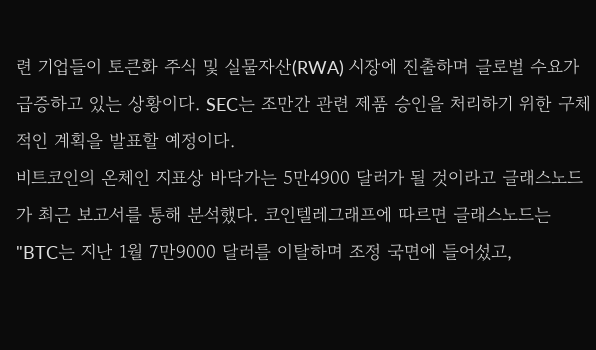련 기업들이 토큰화 주식 및 실물자산(RWA) 시장에 진출하며 글로벌 수요가 급증하고 있는 상황이다. SEC는 조만간 관련 제품 승인을 처리하기 위한 구체적인 계획을 발표할 예정이다.
비트코인의 온체인 지표상 바닥가는 5만4900 달러가 될 것이라고 글래스노드가 최근 보고서를 통해 분석했다. 코인텔레그래프에 따르면 글래스노드는 "BTC는 지난 1월 7만9000 달러를 이탈하며 조정 국면에 들어섰고,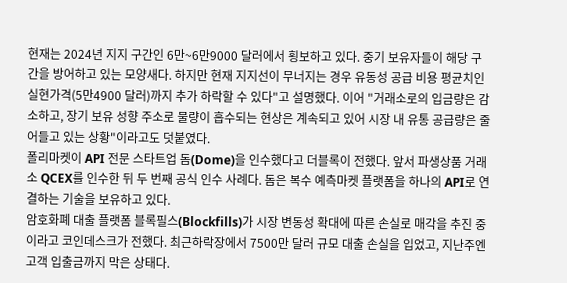현재는 2024년 지지 구간인 6만~6만9000 달러에서 횡보하고 있다. 중기 보유자들이 해당 구간을 방어하고 있는 모양새다. 하지만 현재 지지선이 무너지는 경우 유동성 공급 비용 평균치인 실현가격(5만4900 달러)까지 추가 하락할 수 있다"고 설명했다. 이어 "거래소로의 입금량은 감소하고, 장기 보유 성향 주소로 물량이 흡수되는 현상은 계속되고 있어 시장 내 유통 공급량은 줄어들고 있는 상황"이라고도 덧붙였다.
폴리마켓이 API 전문 스타트업 돔(Dome)을 인수했다고 더블록이 전했다. 앞서 파생상품 거래소 QCEX를 인수한 뒤 두 번째 공식 인수 사례다. 돔은 복수 예측마켓 플랫폼을 하나의 API로 연결하는 기술을 보유하고 있다.
암호화폐 대출 플랫폼 블록필스(Blockfills)가 시장 변동성 확대에 따른 손실로 매각을 추진 중이라고 코인데스크가 전했다. 최근하락장에서 7500만 달러 규모 대출 손실을 입었고, 지난주엔 고객 입출금까지 막은 상태다.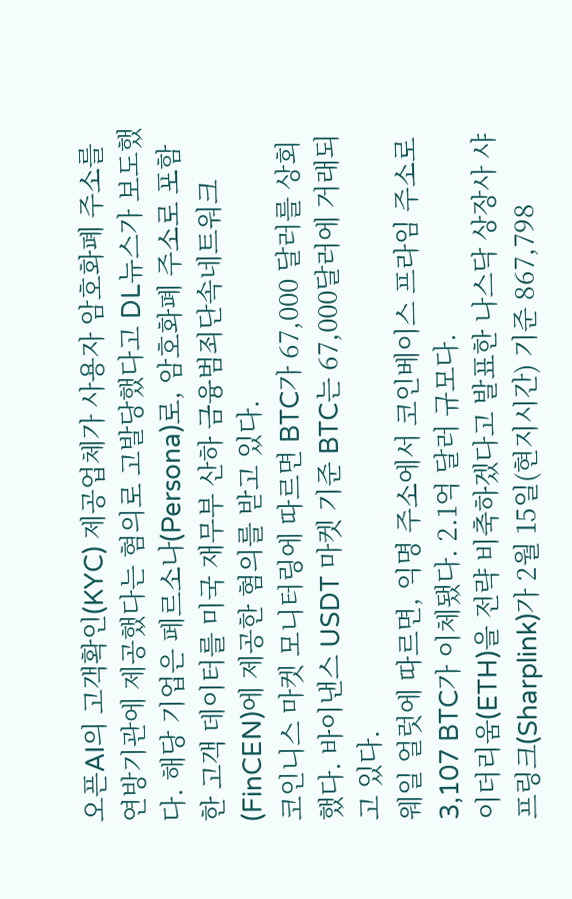오픈AI의 고객확인(KYC) 제공업체가 사용자 암호화폐 주소를 연방기관에 제공했다는 혐의로 고발당했다고 DL뉴스가 보도했다. 해당 기업은 페르소나(Persona)로, 암호화폐 주소로 포함한 고객 데이터를 미국 재무부 산하 금융범죄단속네트워크(FinCEN)에 제공한 혐의를 받고 있다.
코인니스 마켓 모니터링에 따르면 BTC가 67,000 달러를 상회했다. 바이낸스 USDT 마켓 기준 BTC는 67,000달러에 거래되고 있다.
웨일 얼럿에 따르면, 익명 주소에서 코인베이스 프라임 주소로 3,107 BTC가 이체됐다. 2.1억 달러 규모다.
이더리움(ETH)을 전략 비축하겠다고 발표한 나스닥 상장사 샤프링크(Sharplink)가 2월 15일(현지시간) 기준 867,798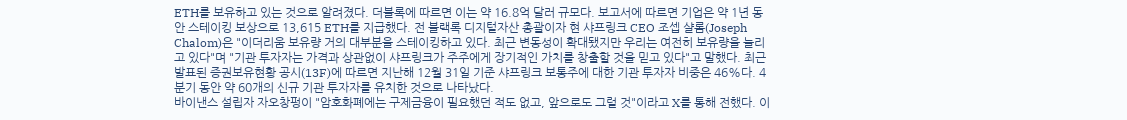ETH를 보유하고 있는 것으로 알려졌다. 더블록에 따르면 이는 약 16.8억 달러 규모다. 보고서에 따르면 기업은 약 1년 동안 스테이킹 보상으로 13,615 ETH를 지급했다. 전 블랙록 디지털자산 총괄이자 현 샤프링크 CEO 조셉 샬롬(Joseph Chalom)은 "이더리움 보유량 거의 대부분을 스테이킹하고 있다. 최근 변동성이 확대됐지만 우리는 여전히 보유량을 늘리고 있다"며 "기관 투자자는 가격과 상관없이 샤프링크가 주주에게 장기적인 가치를 창출할 것을 믿고 있다"고 말했다. 최근 발표된 증권보유현황 공시(13F)에 따르면 지난해 12월 31일 기준 샤프링크 보통주에 대한 기관 투자자 비중은 46%다. 4분기 동안 약 60개의 신규 기관 투자자를 유치한 것으로 나타났다.
바이낸스 설립자 자오창펑이 "암호화폐에는 구제금융이 필요했던 적도 없고, 앞으로도 그럴 것"이라고 X를 통해 전했다. 이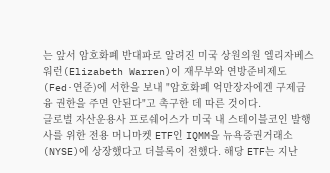는 앞서 암호화폐 반대파로 알려진 미국 상원의원 엘리자베스 워런(Elizabeth Warren)이 재무부와 연방준비제도(Fed·연준)에 서한을 보내 "암호화폐 억만장자에겐 구제금융 권한을 주면 안된다"고 촉구한 데 따른 것이다.
글로벌 자산운용사 프로쉐어스가 미국 내 스테이블코인 발행사를 위한 전용 머니마켓 ETF인 IQMM을 뉴욕증권거래소(NYSE)에 상장했다고 더블록이 전했다. 해당 ETF는 지난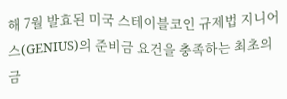해 7월 발효된 미국 스테이블코인 규제법 지니어스(GENIUS)의 준비금 요건을 충족하는 최초의 금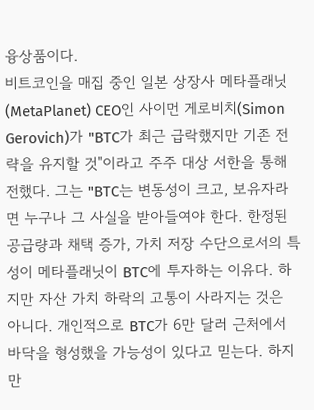융상품이다.
비트코인을 매집 중인 일본 상장사 메타플래닛(MetaPlanet) CEO인 사이먼 게로비치(Simon Gerovich)가 "BTC가 최근 급락했지만 기존 전략을 유지할 것"이라고 주주 대상 서한을 통해 전했다. 그는 "BTC는 변동성이 크고, 보유자라면 누구나 그 사실을 받아들여야 한다. 한정된 공급량과 채택 증가, 가치 저장 수단으로서의 특성이 메타플래닛이 BTC에 투자하는 이유다. 하지만 자산 가치 하락의 고통이 사라지는 것은 아니다. 개인적으로 BTC가 6만 달러 근처에서 바닥을 형성했을 가능성이 있다고 믿는다. 하지만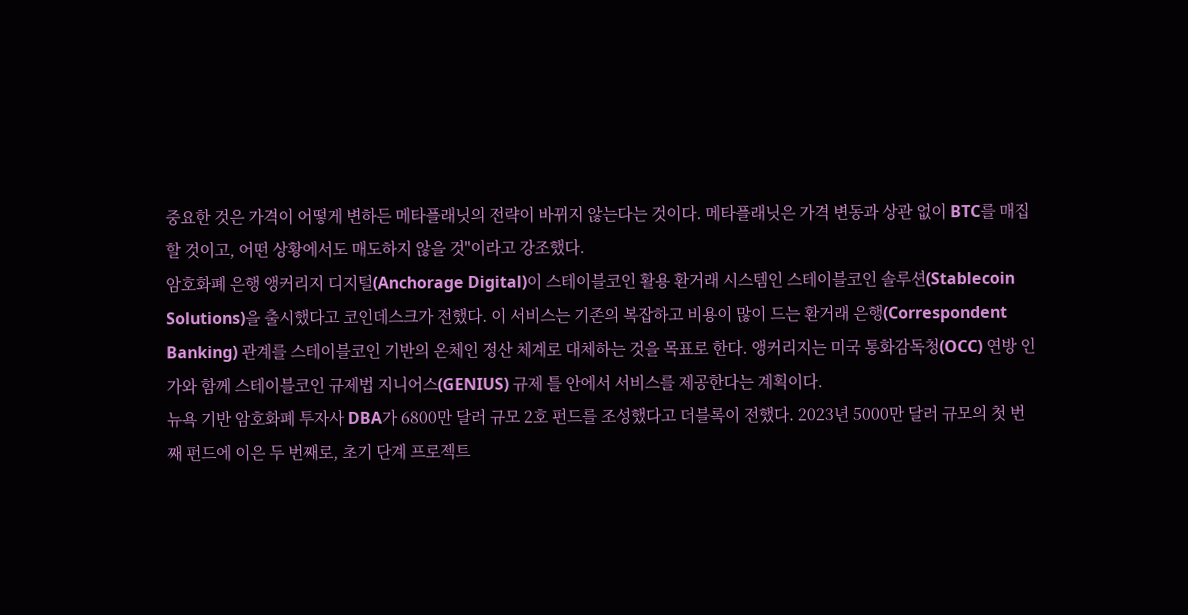중요한 것은 가격이 어떻게 변하든 메타플래닛의 전략이 바뀌지 않는다는 것이다. 메타플래닛은 가격 변동과 상관 없이 BTC를 매집할 것이고, 어떤 상황에서도 매도하지 않을 것"이라고 강조했다.
암호화폐 은행 앵커리지 디지털(Anchorage Digital)이 스테이블코인 활용 환거래 시스템인 스테이블코인 솔루션(Stablecoin Solutions)을 출시했다고 코인데스크가 전했다. 이 서비스는 기존의 복잡하고 비용이 많이 드는 환거래 은행(Correspondent Banking) 관계를 스테이블코인 기반의 온체인 정산 체계로 대체하는 것을 목표로 한다. 앵커리지는 미국 통화감독청(OCC) 연방 인가와 함께 스테이블코인 규제법 지니어스(GENIUS) 규제 틀 안에서 서비스를 제공한다는 계획이다.
뉴욕 기반 암호화폐 투자사 DBA가 6800만 달러 규모 2호 펀드를 조성했다고 더블록이 전했다. 2023년 5000만 달러 규모의 첫 번째 펀드에 이은 두 번째로, 초기 단계 프로젝트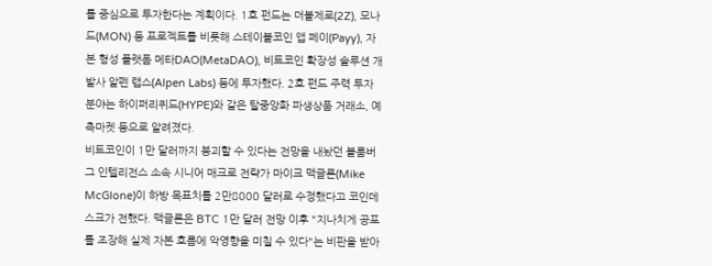를 중심으로 투자한다는 계획이다. 1호 펀드는 더블제로(2Z), 모나드(MON) 등 프로젝트를 비롯해 스테이블코인 앱 페이(Payy), 자본 형성 플랫폼 메타DAO(MetaDAO), 비트코인 확장성 솔루션 개발사 알펜 랩스(Alpen Labs) 등에 투자했다. 2호 펀드 주력 투자 분야는 하이퍼리퀴드(HYPE)와 같은 탈중앙화 파생상품 거래소, 예측마켓 등으로 알려졌다.
비트코인이 1만 달러까지 붕괴할 수 있다는 전망을 내놨던 블룸버그 인텔리전스 소속 시니어 매크로 전략가 마이크 맥글론(Mike McGlone)이 하방 목표치를 2만8000 달러로 수정했다고 코인데스크가 전했다. 맥글론은 BTC 1만 달러 전망 이후 "지나치게 공포를 조장해 실제 자본 흐름에 악영향을 미칠 수 있다"는 비판을 받아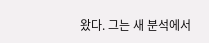왔다. 그는 새 분석에서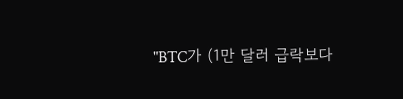"BTC가 (1만 달러 급락보다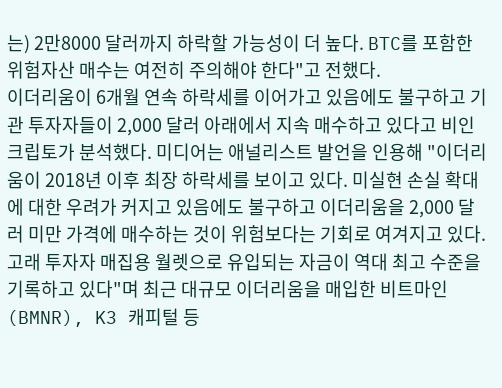는) 2만8000 달러까지 하락할 가능성이 더 높다. BTC를 포함한 위험자산 매수는 여전히 주의해야 한다"고 전했다.
이더리움이 6개월 연속 하락세를 이어가고 있음에도 불구하고 기관 투자자들이 2,000 달러 아래에서 지속 매수하고 있다고 비인크립토가 분석했다. 미디어는 애널리스트 발언을 인용해 "이더리움이 2018년 이후 최장 하락세를 보이고 있다. 미실현 손실 확대에 대한 우려가 커지고 있음에도 불구하고 이더리움을 2,000 달러 미만 가격에 매수하는 것이 위험보다는 기회로 여겨지고 있다. 고래 투자자 매집용 월렛으로 유입되는 자금이 역대 최고 수준을 기록하고 있다"며 최근 대규모 이더리움을 매입한 비트마인(BMNR), K3 캐피털 등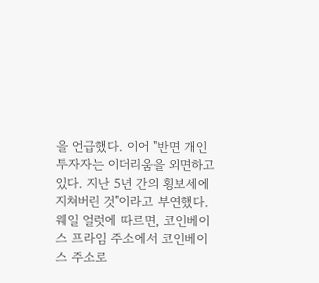을 언급했다. 이어 "반면 개인 투자자는 이더리움을 외면하고 있다. 지난 5년 간의 횡보세에 지쳐버린 것"이라고 부연했다.
웨일 얼럿에 따르면, 코인베이스 프라임 주소에서 코인베이스 주소로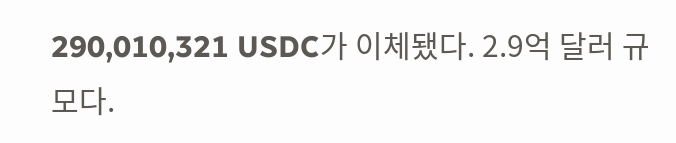290,010,321 USDC가 이체됐다. 2.9억 달러 규모다.